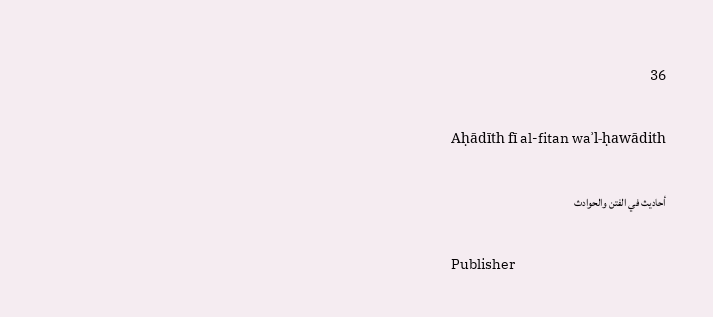36

Aḥādīth fī al-fitan waʾl-ḥawādith

أحاديث في الفتن والحوادث

Publisher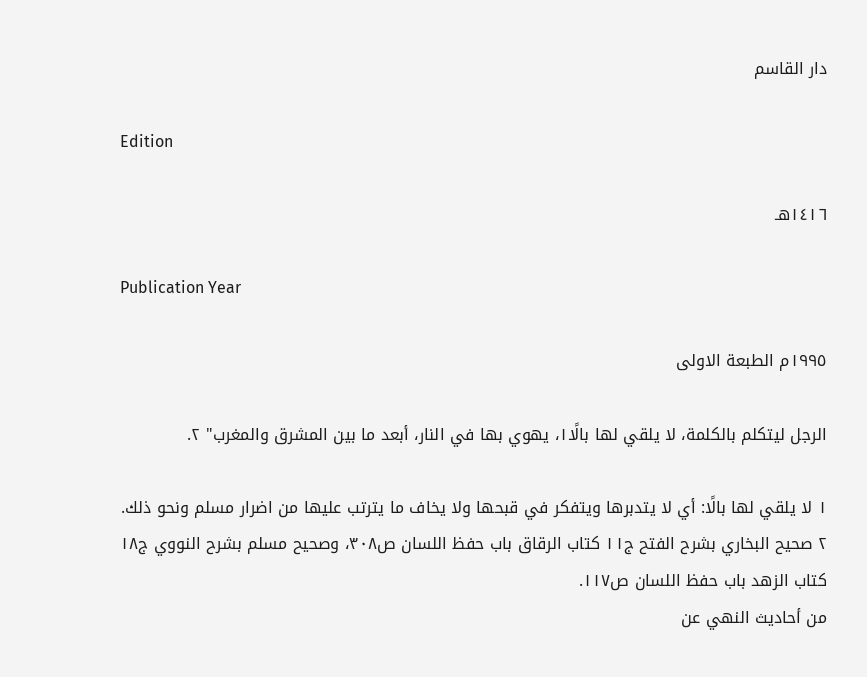دار القاسم

Edition

١٤١٦هـ

Publication Year

١٩٩٥م الطبعة الاولى

الرجل ليتكلم بالكلمة، لا يلقي لها بالًا١، يهوي بها في النار، أبعد ما بين المشرق والمغرب" ٢.

١ لا يلقي لها بالًا: أي لا يتدبرها ويتفكر في قبحها ولا يخاف ما يترتب عليها من اضرار مسلم ونحو ذلك.
٢ صحيح البخاري بشرح الفتح ج١١ كتاب الرقاق باب حفظ اللسان ص٣٠٨، وصحيح مسلم بشرح النووي ج١٨ كتاب الزهد باب حفظ اللسان ص١١٧.
من أحاديث النهي عن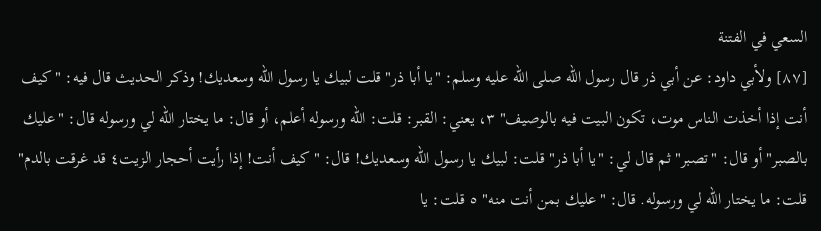السعي في الفتنة
[٨٧] ولأبي داود: عن أبي ذر قال رسول الله صلى الله عليه وسلم: "يا أبا ذر" قلت لبيك يا رسول الله وسعديك! وذكر الحديث قال فيه: "كيف أنت إذا أخذت الناس موت، تكون البيت فيه بالوصيف" ٣، يعني: القبر: قلت: الله ورسوله أعلم، أو قال: ما يختار الله لي ورسوله قال: "عليك بالصبر" أو قال: "تصبر" ثم قال لي: "يا أبا ذر" قلت: لبيك يا رسول الله وسعديك! قال: "كيف أنت! إذا رأيت أحجار الزيت٤ قد غرقت بالدم" قلت: ما يختار الله لي ورسوله. قال: "عليك بمن أنت منه" ٥ قلت: يا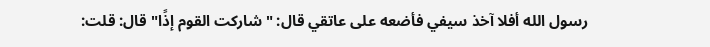رسول الله أفلا آخذ سيفي فأضعه على عاتقي قال: "شاركت القوم إذًا" قال: قلت: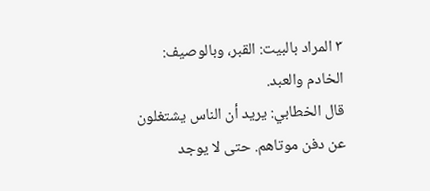٣ المراد بالبيت: القبر، وبالوصيف: الخادم والعبد.
قال الخطابي: يريد أن الناس يشتغلون عن دفن موتاهم. حتى لا يوجد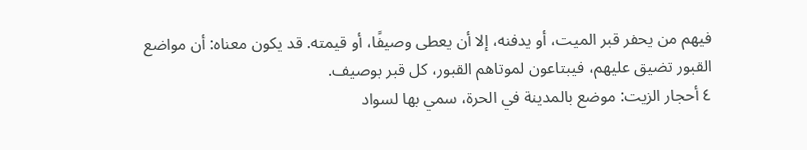فيهم من يحفر قبر الميت، أو يدفنه، إلا أن يعطى وصيفًا، أو قيمته. قد يكون معناه: أن مواضع القبور تضيق عليهم، فيبتاعون لموتاهم القبور، كل قبر بوصيف.
٤ أحجار الزيت: موضع بالمدينة في الحرة، سمي بها لسواد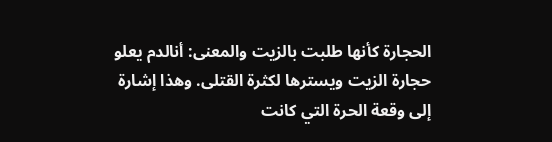الحجارة كأنها طلبت بالزيت والمعنى: أنالدم يعلو حجارة الزيت ويسترها لكثرة القتلى. وهذا إشارة إلى وقعة الحرة التي كانت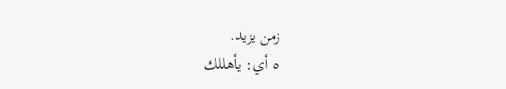زمن يزيد.
٥ أي: يأهللك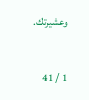وعشيرتك.

1 / 41